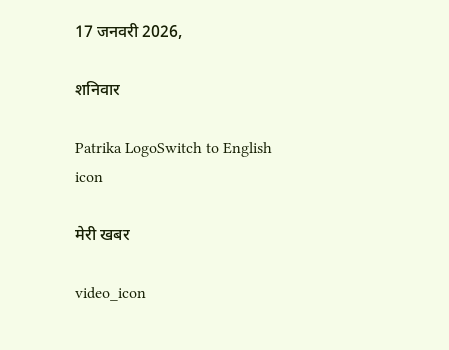17 जनवरी 2026,

शनिवार

Patrika LogoSwitch to English
icon

मेरी खबर

video_icon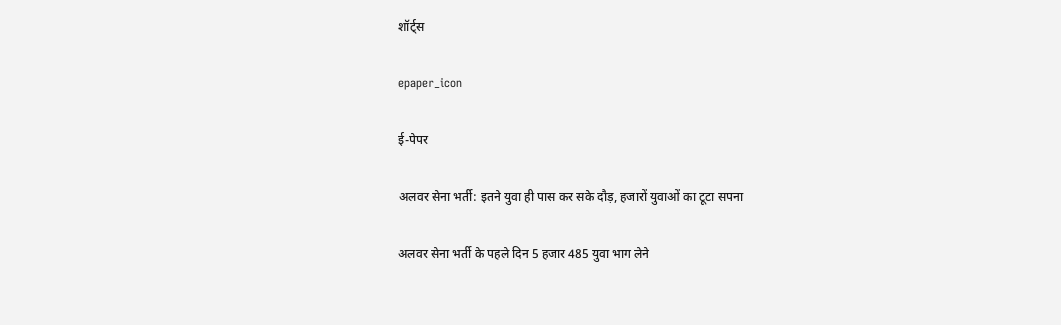शॉर्ट्स

epaper_icon

ई-पेपर

अलवर सेना भर्ती: इतने युवा ही पास कर सके दौड़, हजारों युवाओं का टूटा सपना

अलवर सेना भर्ती के पहले दिन 5 हजार 485 युवा भाग लेने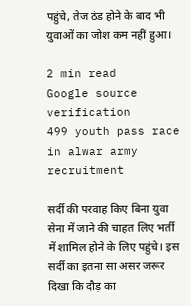पहुंचे, तेज ठंड होने के बाद भी युवाओं का जोश कम नहीं हुआ।

2 min read
Google source verification
499 youth pass race in alwar army recruitment

सर्दी की परवाह किए बिना युवा सेना में जाने की चाहत लिए भर्ती में शामिल होने के लिए पहुंचे। इस सर्दी का इतना सा असर जरूर दिखा कि दौड़ का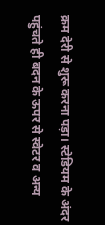क्रम देरी से शुरू करना पड़ा। स्टेडियम के अंदर पहुंचते ही बदन के ऊपर से स्वेटर व अन्य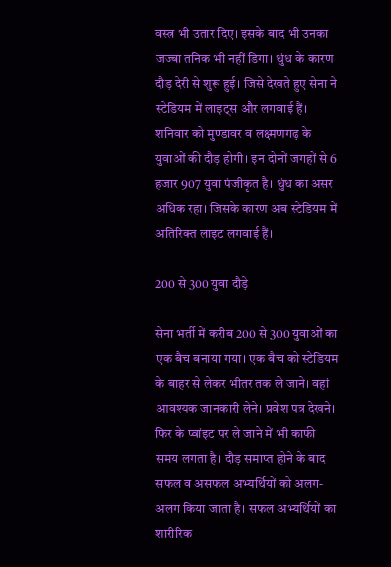वस्त्र भी उतार दिए। इसके बाद भी उनका जज्बा तनिक भी नहीं डिगा। धुंध के कारण दौड़ देरी से शुरू हुई। जिसे देखते हुए सेना ने स्टेडियम में लाइट्स और लगवाई हैं। शनिवार को मुण्डावर व लक्ष्मणगढ़ के युवाओं की दौड़ होगी। इन दोनों जगहों से 6 हजार 907 युवा पंजीकृत है। धुंध का असर अधिक रहा। जिसके कारण अब स्टेडियम में अतिरिक्त लाइट लगवाई हैं।

200 से 300 युवा दौड़े

सेना भर्ती में करीब 200 से 300 युवाओं का एक बैच बनाया गया। एक बैच को स्टेडियम के बाहर से लेकर भीतर तक ले जाने। वहां आवश्यक जानकारी लेने। प्रवेश पत्र देखने। फिर के प्वांइट पर ले जाने में भी काफी समय लगता है। दौड़ समाप्त होने के बाद सफल व असफल अभ्यर्थियों को अलग-अलग किया जाता है। सफल अभ्यर्थियों का शारीरिक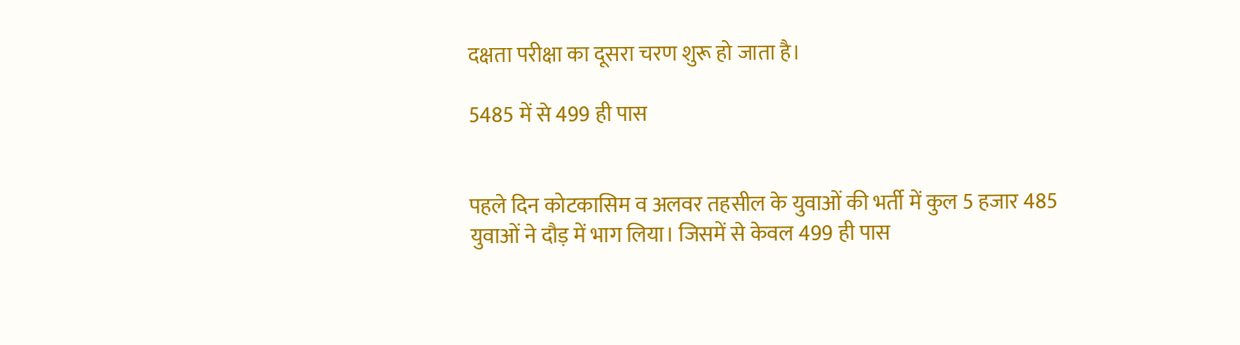दक्षता परीक्षा का दूसरा चरण शुरू हो जाता है।

5485 में से 499 ही पास


पहले दिन कोटकासिम व अलवर तहसील के युवाओं की भर्ती में कुल 5 हजार 485 युवाओं ने दौड़ में भाग लिया। जिसमें से केवल 499 ही पास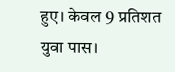हुए। केवल 9 प्रतिशत युवा पास।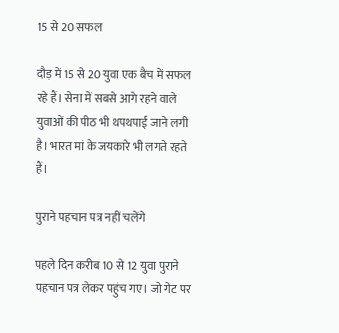15 से 20 सफल

दौड़ में 15 से 20 युवा एक बैच में सफल रहे हैं। सेना में सबसे आगे रहने वाले युवाओं की पीठ भी थपथपाई जाने लगी है। भारत मां के जयकारे भी लगते रहते हैं।

पुराने पहचान पत्र नहीं चलेंगे

पहले दिन करीब 10 से 12 युवा पुराने पहचान पत्र लेकर पहुंच गए। जो गेट पर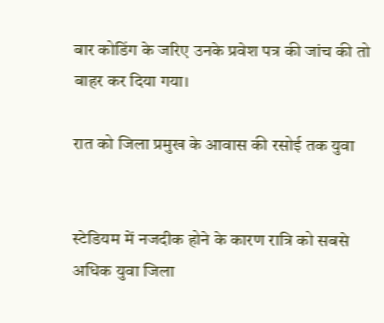बार कोडिंग के जरिए उनके प्रवेश पत्र की जांच की तो बाहर कर दिया गया।

रात को जिला प्रमुख के आवास की रसोई तक युवा


स्टेडियम में नजदीक होने के कारण रात्रि को सबसे अधिक युवा जिला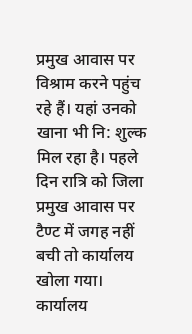प्रमुख आवास पर विश्राम करने पहुंच रहे हैं। यहां उनको खाना भी नि: शुल्क मिल रहा है। पहले दिन रात्रि को जिला प्रमुख आवास पर टैण्ट में जगह नहीं बची तो कार्यालय खोला गया। कार्यालय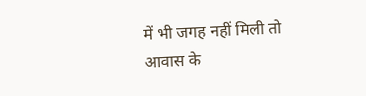में भी जगह नहीं मिली तो आवास के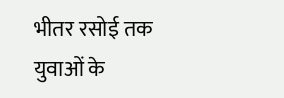भीतर रसोई तक युवाओं के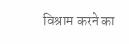विश्राम करने का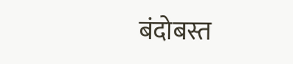बंदोबस्त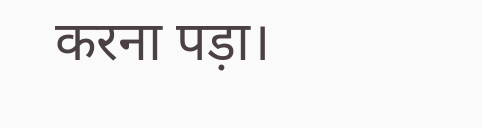करना पड़ा।